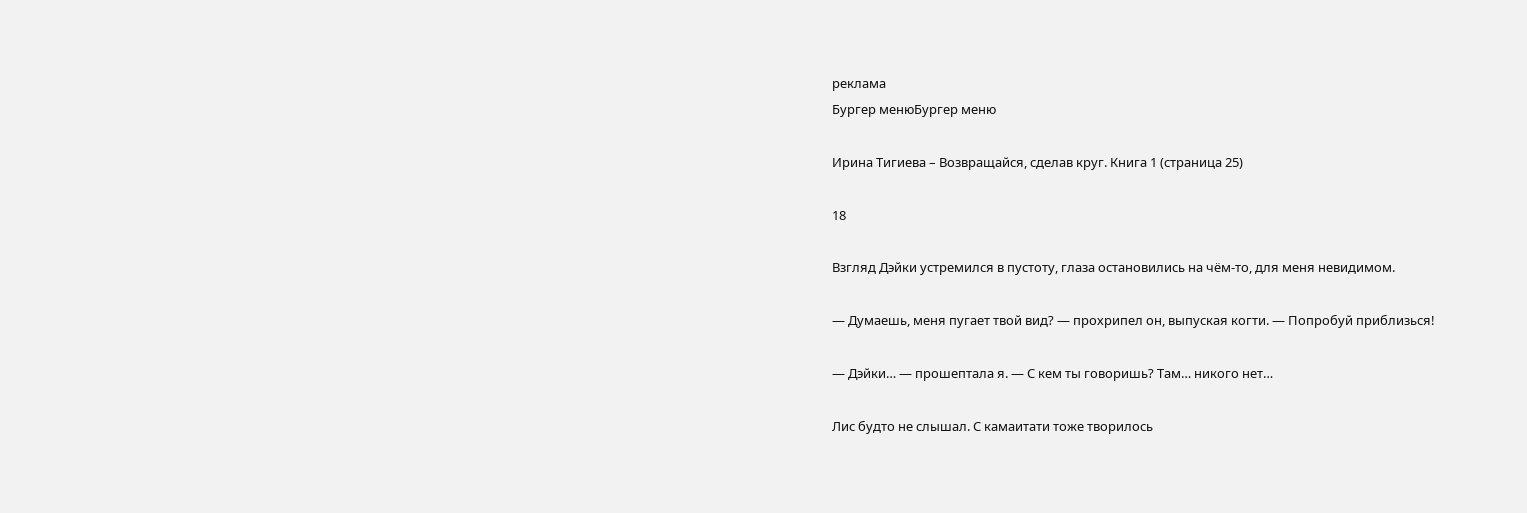реклама
Бургер менюБургер меню

Ирина Тигиева – Возвращайся, сделав круг. Книга 1 (страница 25)

18

Взгляд Дэйки устремился в пустоту, глаза остановились на чём-то, для меня невидимом.

— Думаешь, меня пугает твой вид? — прохрипел он, выпуская когти. — Попробуй приблизься!

— Дэйки… — прошептала я. — С кем ты говоришь? Там… никого нет…

Лис будто не слышал. С камаитати тоже творилось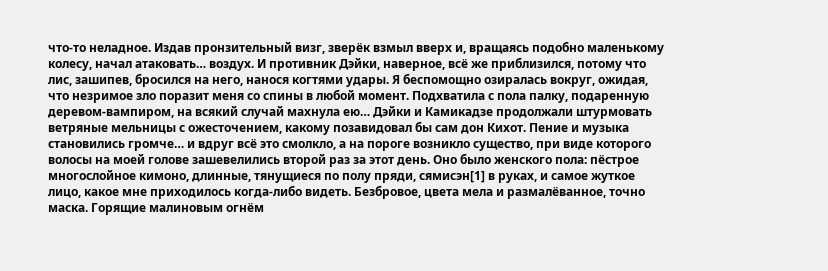что-то неладное. Издав пронзительный визг, зверёк взмыл вверх и, вращаясь подобно маленькому колесу, начал атаковать… воздух. И противник Дэйки, наверное, всё же приблизился, потому что лис, зашипев, бросился на него, нанося когтями удары. Я беспомощно озиралась вокруг, ожидая, что незримое зло поразит меня со спины в любой момент. Подхватила с пола палку, подаренную деревом-вампиром, на всякий случай махнула ею… Дэйки и Камикадзе продолжали штурмовать ветряные мельницы с ожесточением, какому позавидовал бы сам дон Кихот. Пение и музыка становились громче… и вдруг всё это смолкло, а на пороге возникло существо, при виде которого волосы на моей голове зашевелились второй раз за этот день. Оно было женского пола: пёстрое многослойное кимоно, длинные, тянущиеся по полу пряди, сямисэн[1] в руках, и самое жуткое лицо, какое мне приходилось когда-либо видеть. Безбровое, цвета мела и размалёванное, точно маска. Горящие малиновым огнём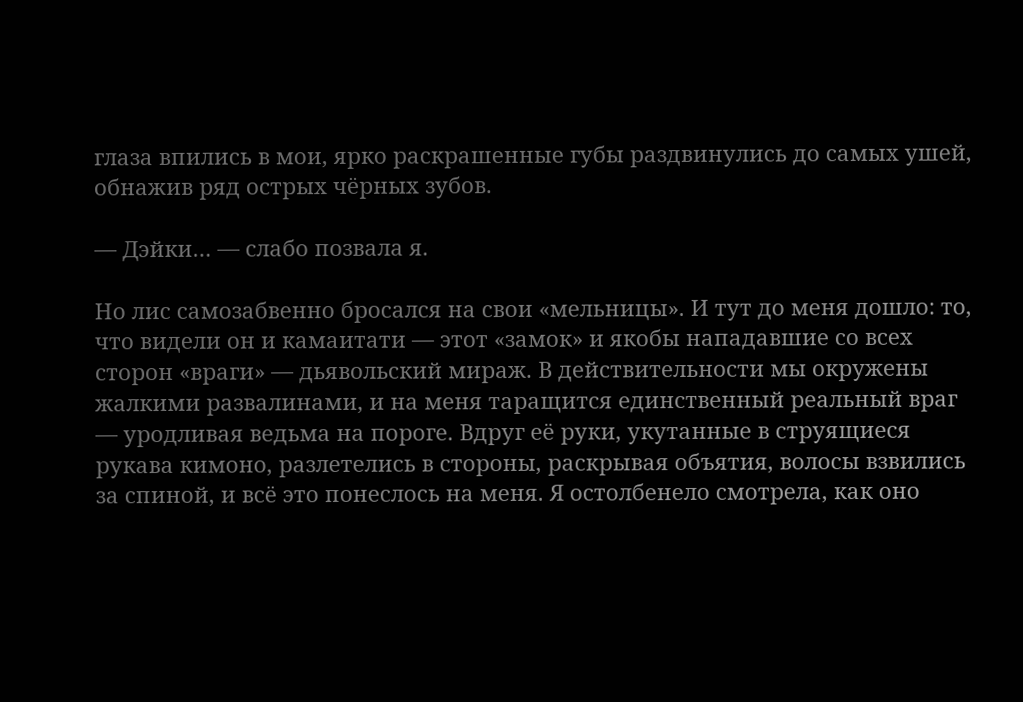глаза впились в мои, ярко раскрашенные губы раздвинулись до самых ушей, обнажив ряд острых чёрных зубов.

— Дэйки… — слабо позвала я.

Но лис самозабвенно бросался на свои «мельницы». И тут до меня дошло: то, что видели он и камаитати — этот «замок» и якобы нападавшие со всех сторон «враги» — дьявольский мираж. В действительности мы окружены жалкими развалинами, и на меня таращится единственный реальный враг — уродливая ведьма на пороге. Вдруг её руки, укутанные в струящиеся рукава кимоно, разлетелись в стороны, раскрывая объятия, волосы взвились за спиной, и всё это понеслось на меня. Я остолбенело смотрела, как оно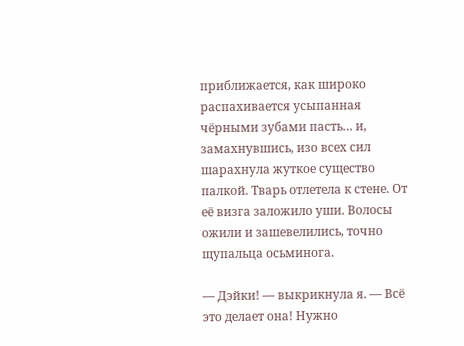приближается, как широко распахивается усыпанная чёрными зубами пасть… и, замахнувшись, изо всех сил шарахнула жуткое существо палкой. Тварь отлетела к стене. От её визга заложило уши. Волосы ожили и зашевелились, точно щупальца осьминога.

— Дэйки! — выкрикнула я. — Всё это делает она! Нужно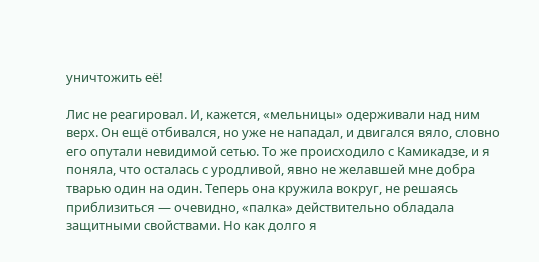уничтожить её!

Лис не реагировал. И, кажется, «мельницы» одерживали над ним верх. Он ещё отбивался, но уже не нападал, и двигался вяло, словно его опутали невидимой сетью. То же происходило с Камикадзе, и я поняла, что осталась с уродливой, явно не желавшей мне добра тварью один на один. Теперь она кружила вокруг, не решаясь приблизиться — очевидно, «палка» действительно обладала защитными свойствами. Но как долго я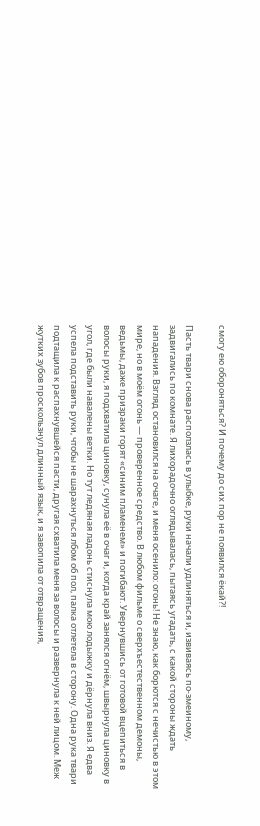смогу ею обороняться? И почему до сих пор не появился ёкай?!

Пасть твари снова расползлась в улыбке, руки начали удлиняться и, извиваясь по-змеиному, задвигались по комнате. Я лихорадочно оглядывалась, пытаясь угадать, с какой стороны ждать нападения. Взгляд остановился на очаге, и меня осенило: огонь! Не знаю, как борются с нечистью в этом мире, но в моём огонь — проверенное средство. В любом фильме о сверхъестественном демоны, ведьмы, даже призраки горят «синим пламенем» и погибают. Увернувшись от готовой вцепиться в волосы руки, я подхватила циновку, сунула её в очаг и, когда край занялся огнём, швырнула циновку в угол, где были навалены ветки. Но тут ледяная ладонь стиснула мою лодыжку и дёрнула вниз. Я едва успела подставить руки, чтобы не шарахнуться лбом об пол, палка отлетела в сторону. Одна рука твари подтащила к распахнувшейся пасти, другая схватила меня за волосы и развернула к ней лицом. Меж жутких зубов проскользнул длинный язык, и я завопила от отвращения,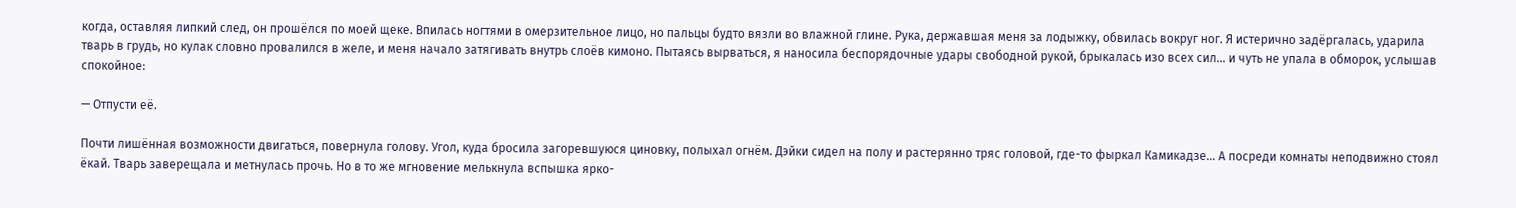когда, оставляя липкий след, он прошёлся по моей щеке. Впилась ногтями в омерзительное лицо, но пальцы будто вязли во влажной глине. Рука, державшая меня за лодыжку, обвилась вокруг ног. Я истерично задёргалась, ударила тварь в грудь, но кулак словно провалился в желе, и меня начало затягивать внутрь слоёв кимоно. Пытаясь вырваться, я наносила беспорядочные удары свободной рукой, брыкалась изо всех сил… и чуть не упала в обморок, услышав спокойное:

— Отпусти её.

Почти лишённая возможности двигаться, повернула голову. Угол, куда бросила загоревшуюся циновку, полыхал огнём. Дэйки сидел на полу и растерянно тряс головой, где-то фыркал Камикадзе… А посреди комнаты неподвижно стоял ёкай. Тварь заверещала и метнулась прочь. Но в то же мгновение мелькнула вспышка ярко-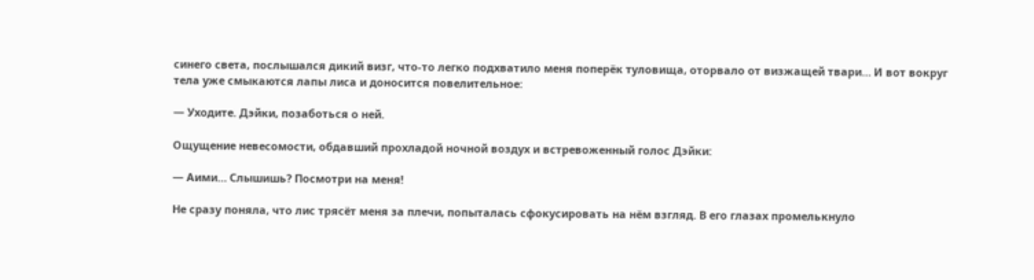синего света, послышался дикий визг, что-то легко подхватило меня поперёк туловища, оторвало от визжащей твари… И вот вокруг тела уже смыкаются лапы лиса и доносится повелительное:

— Уходите. Дэйки, позаботься о ней.

Ощущение невесомости, обдавший прохладой ночной воздух и встревоженный голос Дэйки:

— Аими… Слышишь? Посмотри на меня!

Не сразу поняла, что лис трясёт меня за плечи, попыталась сфокусировать на нём взгляд. В его глазах промелькнуло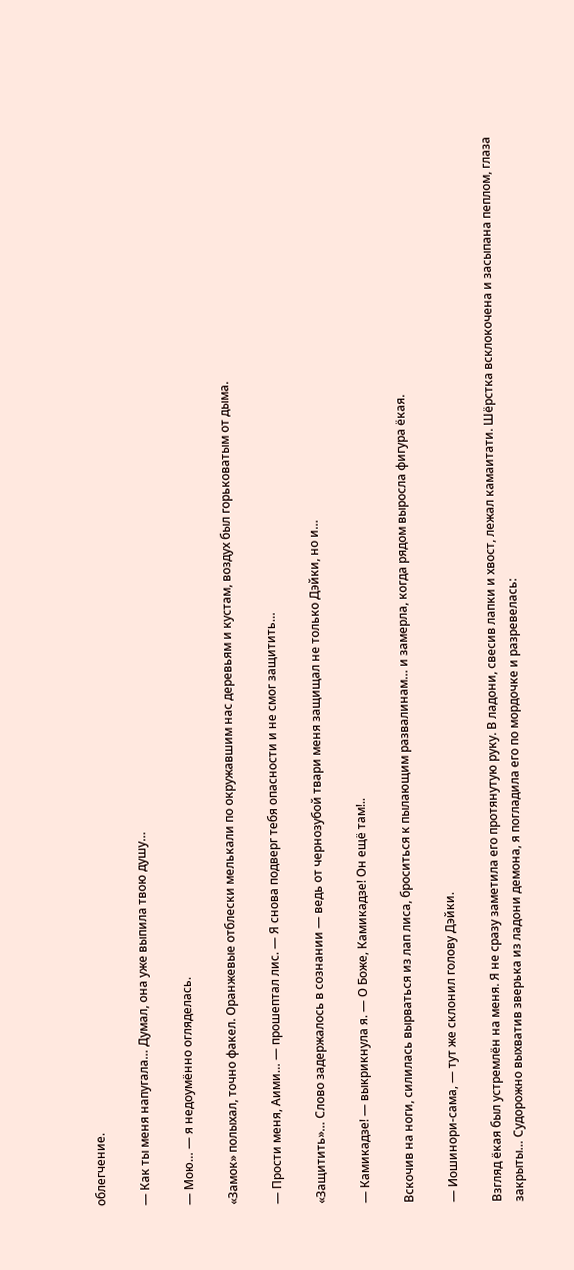облегчение.

— Как ты меня напугала… Думал, она уже выпила твою душу…

— Мою… — я недоумённо огляделась.

«Замок» полыхал, точно факел. Оранжевые отблески мелькали по окружавшим нас деревьям и кустам, воздух был горьковатым от дыма.

— Прости меня, Аими… — прошептал лис. — Я снова подверг тебя опасности и не смог защитить…

«Защитить»… Слово задержалось в сознании — ведь от чернозубой твари меня защищал не только Дэйки, но и…

— Камикадзе! — выкрикнула я. — О Боже, Камикадзе! Он ещё там!..

Вскочив на ноги, силилась вырваться из лап лиса, броситься к пылающим развалинам… и замерла, когда рядом выросла фигура ёкая.

— Иошинори-сама, — тут же склонил голову Дэйки.

Взгляд ёкая был устремлён на меня. Я не сразу заметила его протянутую руку. В ладони, свесив лапки и хвост, лежал камаитати. Шёрстка всклокочена и засыпана пеплом, глаза закрыты… Судорожно выхватив зверька из ладони демона, я погладила его по мордочке и разревелась: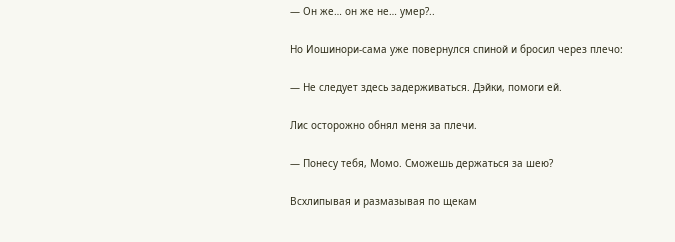— Он же… он же не… умер?..

Но Иошинори-сама уже повернулся спиной и бросил через плечо:

— Не следует здесь задерживаться. Дэйки, помоги ей.

Лис осторожно обнял меня за плечи.

— Понесу тебя, Момо. Сможешь держаться за шею?

Всхлипывая и размазывая по щекам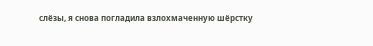слёзы, я снова погладила взлохмаченную шёрстку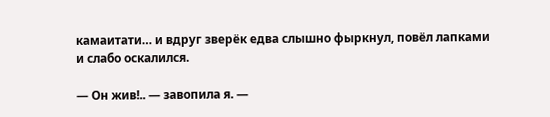камаитати… и вдруг зверёк едва слышно фыркнул, повёл лапками и слабо оскалился.

— Он жив!.. — завопила я. —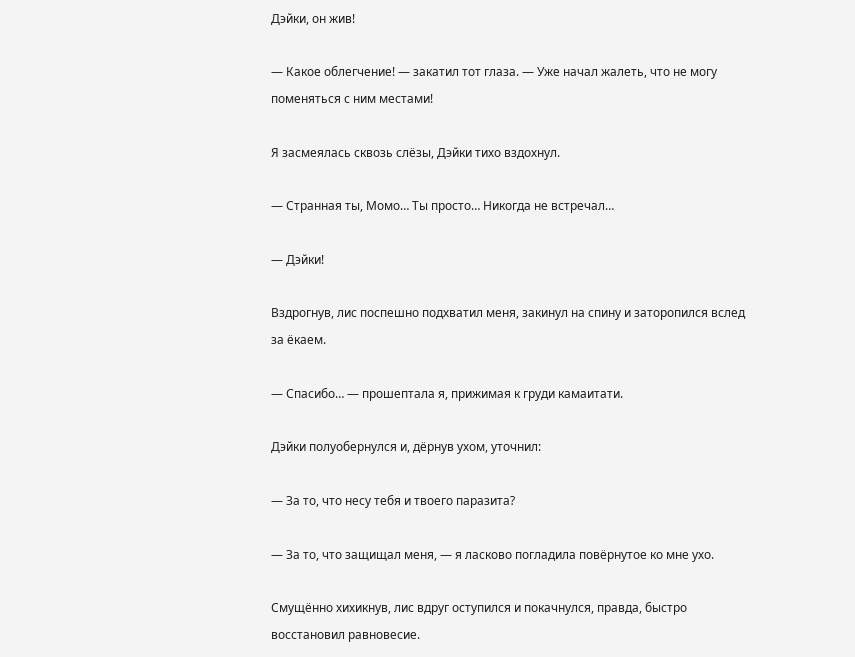Дэйки, он жив!

— Какое облегчение! — закатил тот глаза. — Уже начал жалеть, что не могу поменяться с ним местами!

Я засмеялась сквозь слёзы, Дэйки тихо вздохнул.

— Странная ты, Момо… Tы просто… Никогда не встречал…

— Дэйки!

Вздрогнув, лис поспешно подхватил меня, закинул на спину и заторопился вслед за ёкаем.

— Спасибо… — прошептала я, прижимая к груди камаитати.

Дэйки полуобернулся и, дёрнув ухом, уточнил:

— За то, что несу тебя и твоего паразита?

— За то, что защищал меня, — я ласково погладила повёрнутое ко мне ухо.

Смущённо хихикнув, лис вдруг оступился и покачнулся, правда, быстро восстановил равновесие.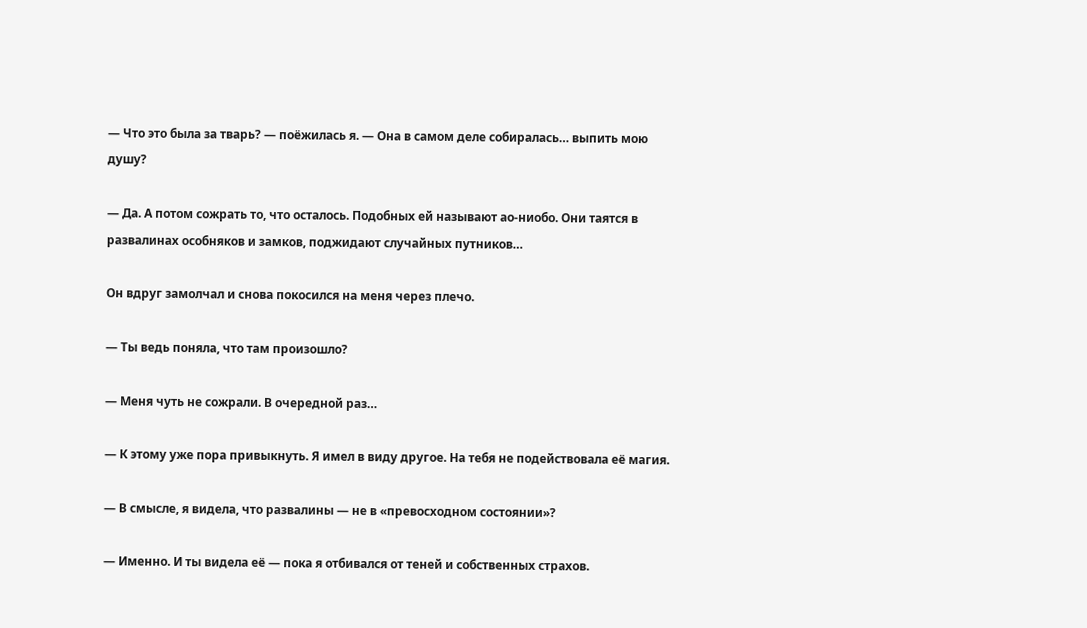— Что это была за тварь? — поёжилась я. — Она в самом деле собиралась… выпить мою душу?

— Да. А потом сожрать то, что осталось. Подобных ей называют ао-ниобо. Они таятся в развалинах особняков и замков, поджидают случайных путников…

Он вдруг замолчал и снова покосился на меня через плечо.

— Ты ведь поняла, что там произошло?

— Меня чуть не сожрали. В очередной раз…

— К этому уже пора привыкнуть. Я имел в виду другое. На тебя не подействовала её магия.

— В смысле, я видела, что развалины — не в «превосходном состоянии»?

— Именно. И ты видела её — пока я отбивался от теней и собственных страхов.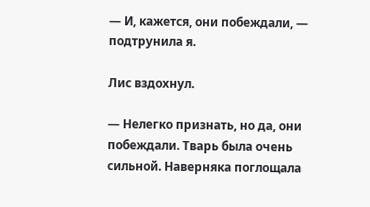— И, кажется, они побеждали, — подтрунила я.

Лис вздохнул.

— Нелегко признать, но да, они побеждали. Тварь была очень сильной. Наверняка поглощала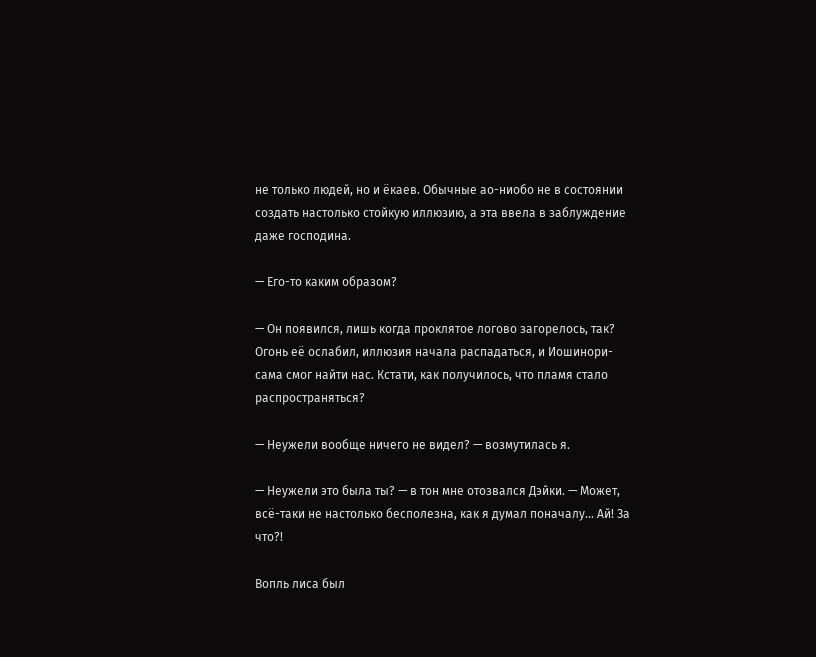не только людей, но и ёкаев. Обычные ао-ниобо не в состоянии создать настолько стойкую иллюзию, а эта ввела в заблуждение даже господина.

— Его-то каким образом?

— Он появился, лишь когда проклятое логово загорелось, так? Огонь её ослабил, иллюзия начала распадаться, и Иошинори-сама смог найти нас. Кстати, как получилось, что пламя стало распространяться?

— Неужели вообще ничего не видел? — возмутилась я.

— Неужели это была ты? — в тон мне отозвался Дэйки. — Может, всё-таки не настолько бесполезна, как я думал поначалу… Ай! За что?!

Вопль лиса был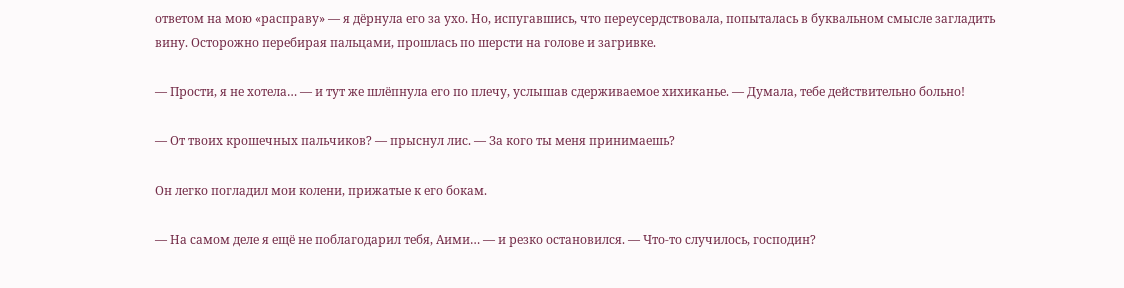ответом на мою «расправу» — я дёрнула его за ухо. Но, испугавшись, что переусердствовала, попыталась в буквальном смысле загладить вину. Осторожно перебирая пальцами, прошлась по шерсти на голове и загривке.

— Прости, я не хотела… — и тут же шлёпнула его по плечу, услышав сдерживаемое хихиканье. — Думала, тебе действительно больно!

— От твоих крошечных пальчиков? — прыснул лис. — За кого ты меня принимаешь?

Он легко погладил мои колени, прижатые к его бокам.

— На самом деле я ещё не поблагодарил тебя, Аими… — и резко остановился. — Что-то случилось, господин?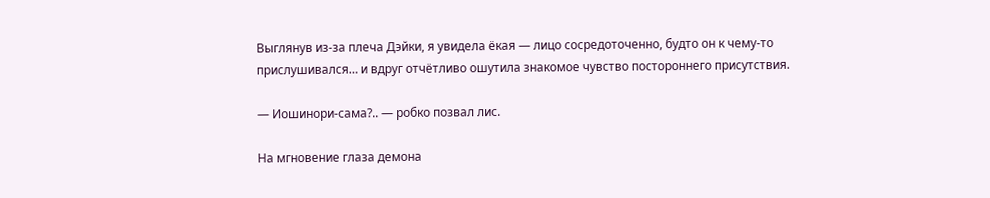Выглянув из-за плеча Дэйки, я увидела ёкая — лицо сосредоточенно, будто он к чему-то прислушивался… и вдруг отчётливо ошутила знакомое чувство постороннего присутствия.

— Иошинори-сама?.. — робко позвал лис.

На мгновение глаза демона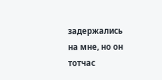задержались на мне, но он тотчас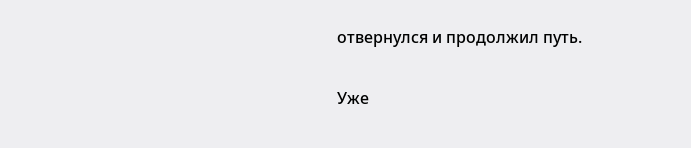отвернулся и продолжил путь.

Уже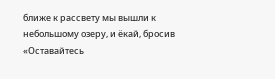ближе к рассвету мы вышли к небольшому озеру, и ёкай, бросив «Оставайтесь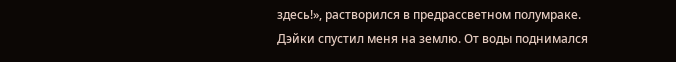здесь!», растворился в предрассветном полумраке. Дэйки спустил меня на землю. От воды поднимался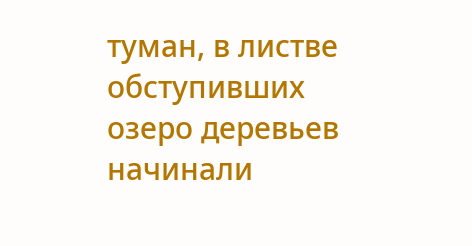туман, в листве обступивших озеро деревьев начинали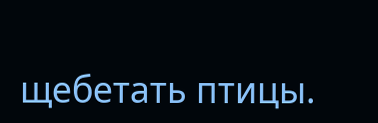щебетать птицы.